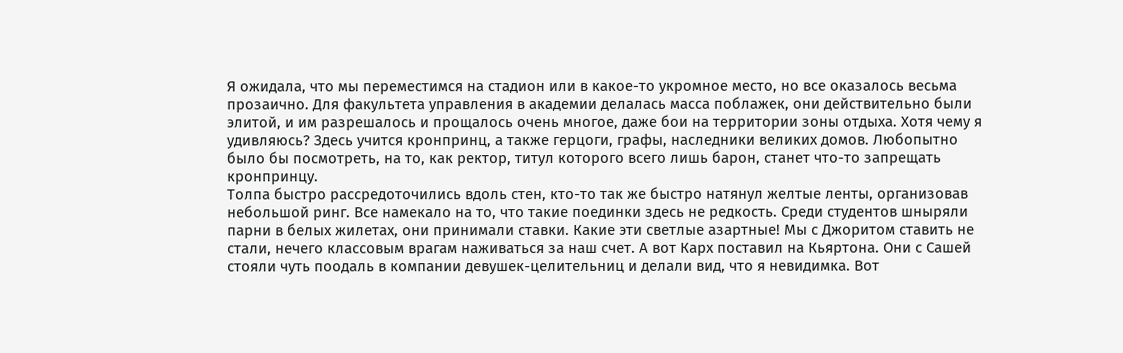Я ожидала, что мы переместимся на стадион или в какое-то укромное место, но все оказалось весьма прозаично. Для факультета управления в академии делалась масса поблажек, они действительно были элитой, и им разрешалось и прощалось очень многое, даже бои на территории зоны отдыха. Хотя чему я удивляюсь? Здесь учится кронпринц, а также герцоги, графы, наследники великих домов. Любопытно было бы посмотреть, на то, как ректор, титул которого всего лишь барон, станет что-то запрещать кронпринцу.
Толпа быстро рассредоточились вдоль стен, кто-то так же быстро натянул желтые ленты, организовав небольшой ринг. Все намекало на то, что такие поединки здесь не редкость. Среди студентов шныряли парни в белых жилетах, они принимали ставки. Какие эти светлые азартные! Мы с Джоритом ставить не стали, нечего классовым врагам наживаться за наш счет. А вот Карх поставил на Кьяртона. Они с Сашей стояли чуть поодаль в компании девушек-целительниц и делали вид, что я невидимка. Вот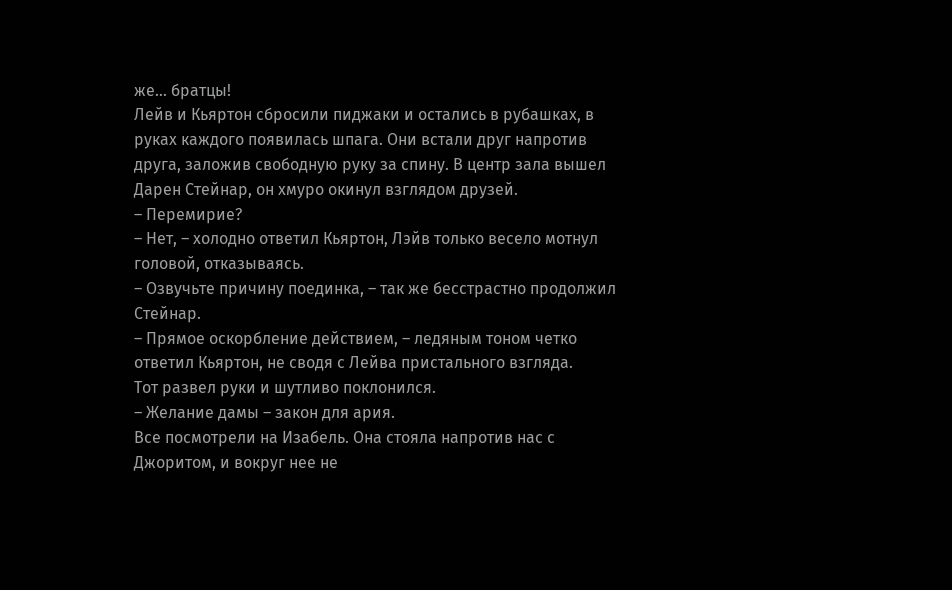же… братцы!
Лейв и Кьяртон сбросили пиджаки и остались в рубашках, в руках каждого появилась шпага. Они встали друг напротив друга, заложив свободную руку за спину. В центр зала вышел Дарен Стейнар, он хмуро окинул взглядом друзей.
– Перемирие?
– Нет, – холодно ответил Кьяртон, Лэйв только весело мотнул головой, отказываясь.
– Озвучьте причину поединка, – так же бесстрастно продолжил Стейнар.
– Прямое оскорбление действием, – ледяным тоном четко ответил Кьяртон, не сводя с Лейва пристального взгляда.
Тот развел руки и шутливо поклонился.
– Желание дамы – закон для ария.
Все посмотрели на Изабель. Она стояла напротив нас с Джоритом, и вокруг нее не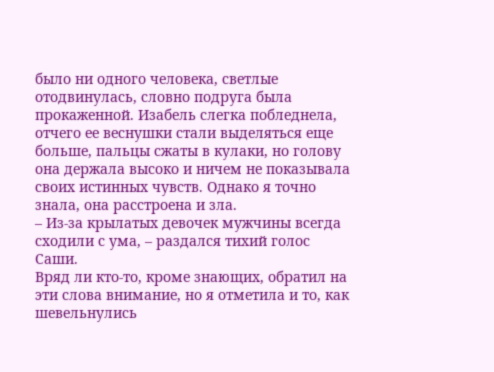было ни одного человека, светлые отодвинулась, словно подруга была прокаженной. Изабель слегка побледнела, отчего ее веснушки стали выделяться еще больше, пальцы сжаты в кулаки, но голову она держала высоко и ничем не показывала своих истинных чувств. Однако я точно знала, она расстроена и зла.
– Из-за крылатых девочек мужчины всегда сходили с ума, – раздался тихий голос Саши.
Вряд ли кто-то, кроме знающих, обратил на эти слова внимание, но я отметила и то, как шевельнулись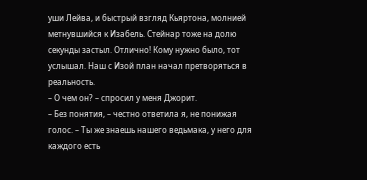уши Лейва, и быстрый взгляд Кьяртона, молнией метнувшийся к Изабель. Стейнар тоже на долю секунды застыл. Отлично! Кому нужно было, тот услышал. Наш с Изой план начал претворяться в реальность.
– О чем он? – спросил у меня Джорит.
– Без понятия, – честно ответила я, не понижая голос. – Ты же знаешь нашего ведьмака, у него для каждого есть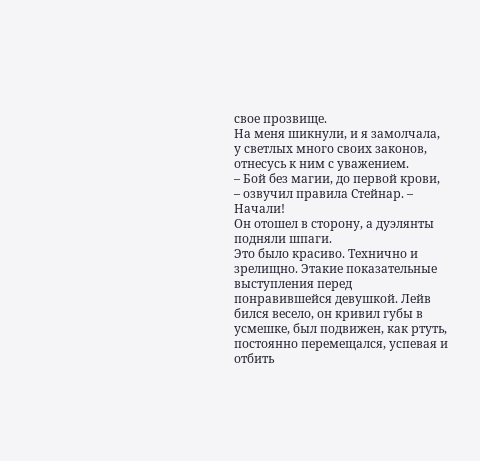свое прозвище.
На меня шикнули, и я замолчала, у светлых много своих законов, отнесусь к ним с уважением.
– Бой без магии, до первой крови, – озвучил правила Стейнар. – Начали!
Он отошел в сторону, а дуэлянты подняли шпаги.
Это было красиво. Технично и зрелищно. Этакие показательные выступления перед понравившейся девушкой. Лейв бился весело, он кривил губы в усмешке, был подвижен, как ртуть, постоянно перемещался, успевая и отбить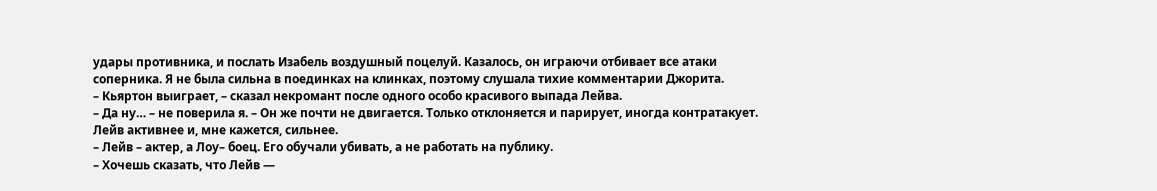удары противника, и послать Изабель воздушный поцелуй. Казалось, он играючи отбивает все атаки соперника. Я не была сильна в поединках на клинках, поэтому слушала тихие комментарии Джорита.
– Кьяртон выиграет, – сказал некромант после одного особо красивого выпада Лейва.
– Да ну… – не поверила я. – Он же почти не двигается. Только отклоняется и парирует, иногда контратакует. Лейв активнее и, мне кажется, сильнее.
– Лейв – актер, а Лоу– боец. Его обучали убивать, а не работать на публику.
– Хочешь сказать, что Лейв —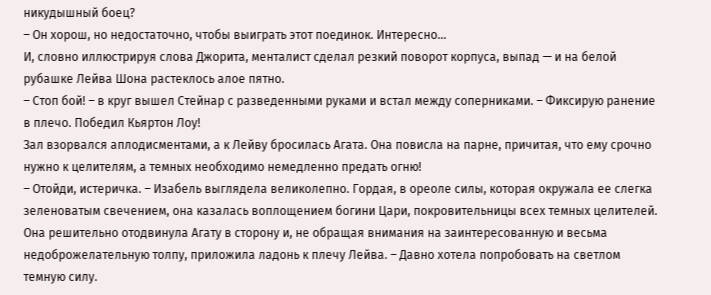никудышный боец?
– Он хорош, но недостаточно, чтобы выиграть этот поединок. Интересно…
И, словно иллюстрируя слова Джорита, менталист сделал резкий поворот корпуса, выпад — и на белой рубашке Лейва Шона растеклось алое пятно.
– Стоп бой! – в круг вышел Стейнар с разведенными руками и встал между соперниками. – Фиксирую ранение в плечо. Победил Кьяртон Лоу!
Зал взорвался аплодисментами, а к Лейву бросилась Агата. Она повисла на парне, причитая, что ему срочно нужно к целителям, а темных необходимо немедленно предать огню!
– Отойди, истеричка. – Изабель выглядела великолепно. Гордая, в ореоле силы, которая окружала ее слегка зеленоватым свечением, она казалась воплощением богини Цари, покровительницы всех темных целителей. Она решительно отодвинула Агату в сторону и, не обращая внимания на заинтересованную и весьма недоброжелательную толпу, приложила ладонь к плечу Лейва. – Давно хотела попробовать на светлом темную силу.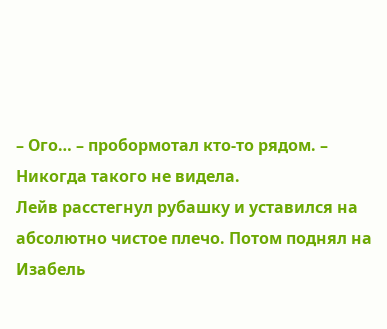– Ого… – пробормотал кто-то рядом. – Никогда такого не видела.
Лейв расстегнул рубашку и уставился на абсолютно чистое плечо. Потом поднял на Изабель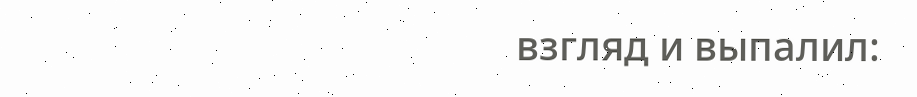взгляд и выпалил: